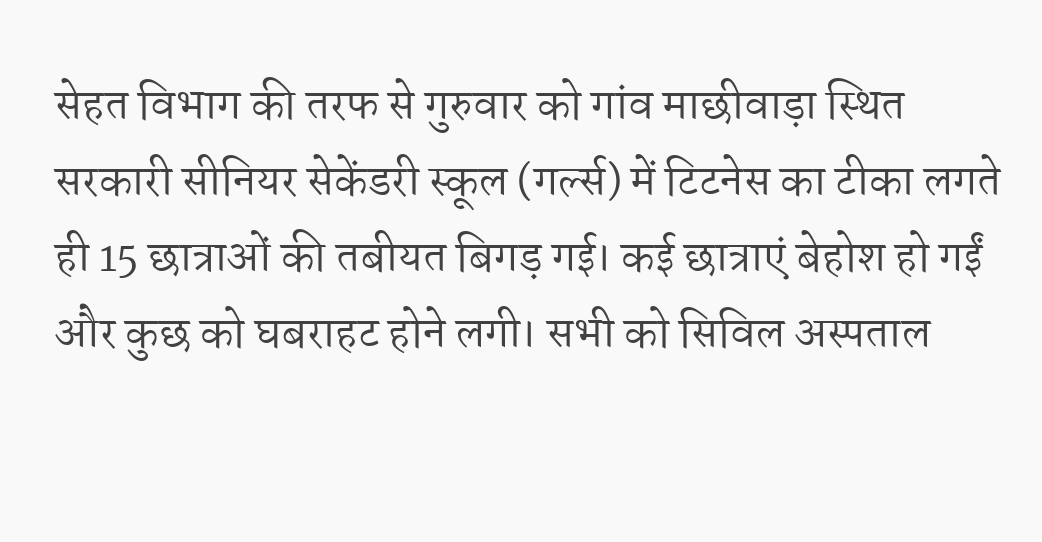सेहत विभाग की तरफ से गुरुवार को गांव माछीवाड़ा स्थित सरकारी सीनियर सेकेंडरी स्कूल (गर्ल्स) में टिटनेस का टीका लगते ही 15 छात्राओं की तबीयत बिगड़ गई। कई छात्राएं बेहोश हो गईं और कुछ को घबराहट होने लगी। सभी को सिविल अस्पताल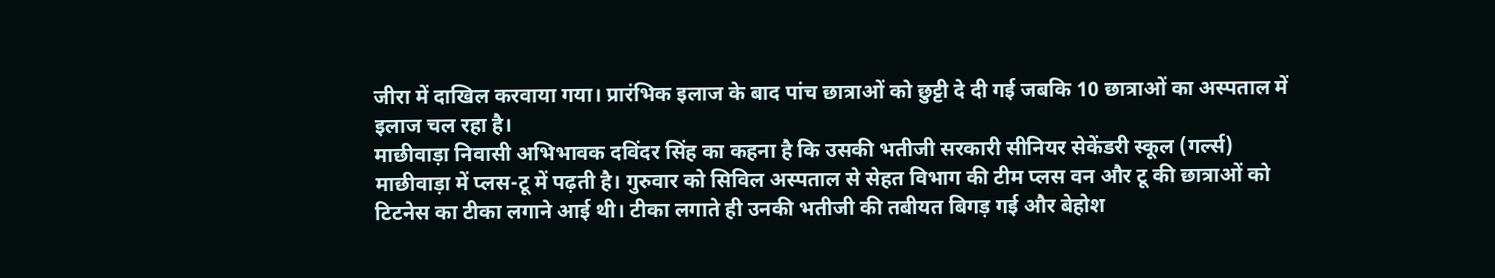जीरा में दाखिल करवाया गया। प्रारंभिक इलाज के बाद पांच छात्राओं को छुट्टी दे दी गई जबकि 10 छात्राओं का अस्पताल में इलाज चल रहा है।
माछीवाड़ा निवासी अभिभावक दविंदर सिंह का कहना है कि उसकी भतीजी सरकारी सीनियर सेकेंडरी स्कूल (गर्ल्स) माछीवाड़ा में प्लस-टू में पढ़ती है। गुरुवार को सिविल अस्पताल से सेहत विभाग की टीम प्लस वन और टू की छात्राओं को टिटनेस का टीका लगाने आई थी। टीका लगाते ही उनकी भतीजी की तबीयत बिगड़ गई और बेहोश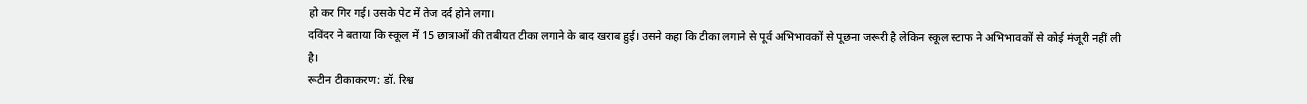हो कर गिर गई। उसके पेट में तेज दर्द होने लगा।
दविंदर ने बताया कि स्कूल में 15 छात्राओं की तबीयत टीका लगाने के बाद खराब हुई। उसने कहा कि टीका लगाने से पूर्व अभिभावकों से पूछना जरूरी है लेकिन स्कूल स्टाफ ने अभिभावकों से कोई मंजूरी नहीं ली है।
रूटीन टीकाकरण: डॉ. रिश्व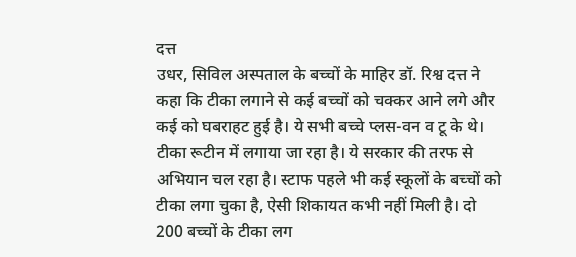दत्त
उधर, सिविल अस्पताल के बच्चों के माहिर डॉ. रिश्व दत्त ने कहा कि टीका लगाने से कई बच्चों को चक्कर आने लगे और कई को घबराहट हुई है। ये सभी बच्चे प्लस-वन व टू के थे। टीका रूटीन में लगाया जा रहा है। ये सरकार की तरफ से अभियान चल रहा है। स्टाफ पहले भी कई स्कूलों के बच्चों को टीका लगा चुका है, ऐसी शिकायत कभी नहीं मिली है। दो 200 बच्चों के टीका लग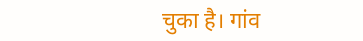चुका है। गांव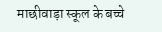माछीवाड़ा स्कूल के बच्चे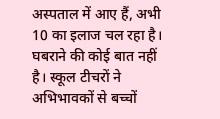अस्पताल में आए हैं, अभी 10 का इलाज चल रहा है। घबराने की कोई बात नहीं है। स्कूल टीचरों ने अभिभावकों से बच्चों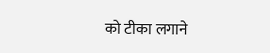को टीका लगाने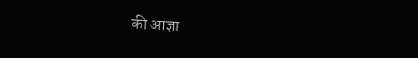की आज्ञा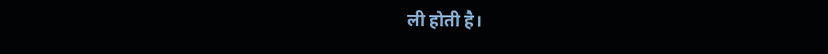ली होती है।